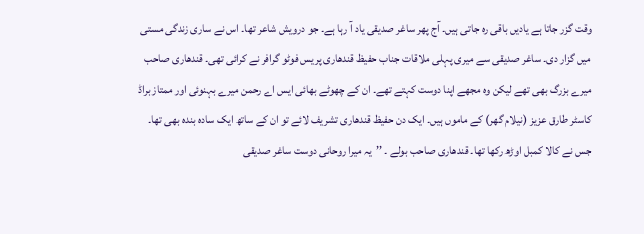وقت گزر جاتا ہے یادیں باقی رہ جاتی ہیں۔ آج پھر ساغر صدیقی یاد آ رہا ہے۔ جو درویش شاعر تھا۔ اس نے ساری زندگی مستی میں گزار دی۔ ساغر صدیقی سے میری پہلی ملاقات جناب حفیظ قندھاری پریس فوٹو گرافر نے کرائی تھی۔ قندھاری صاحب میرے بزرگ بھی تھے لیکن وہ مجھے اپنا دوست کہتے تھے۔ ان کے چھوٹے بھائی ایس اے رحمن میرے بہنوئی اور ممتاز براڈ کاسٹر طارق عزیز (نیلام گھر) کے ماموں ہیں۔ ایک دن حفیظ قندھاری تشریف لائے تو ان کے ساتھ ایک سادہ بندہ بھی تھا۔ جس نے کالا کمبل اوڑھ رکھا تھا۔ قندھاری صاحب بولے ۔ ’’یہ میرا روحانی دوست ساغر صدیقی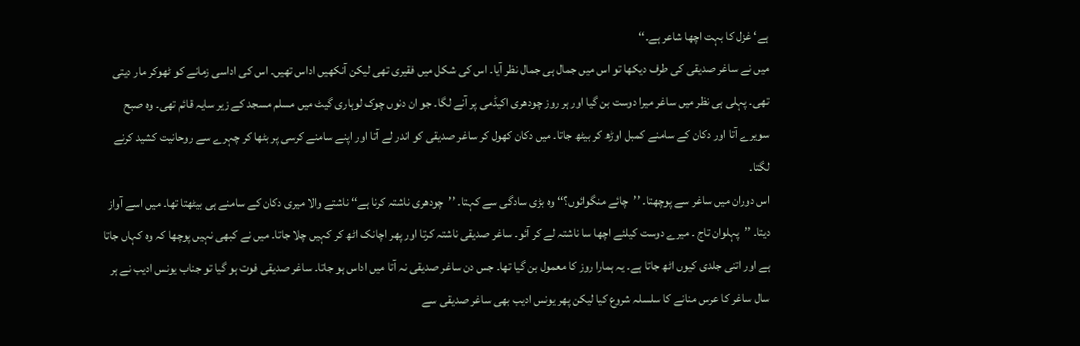ہے‘ غزل کا بہت اچھا شاعر ہے۔‘‘
میں نے ساغر صدیقی کی طرف دیکھا تو اس میں جمال ہی جمال نظر آیا۔ اس کی شکل میں فقیری تھی لیکن آنکھیں اداس تھیں۔ اس کی اداسی زمانے کو ٹھوکر مار دیتی تھی۔ پہلی ہی نظر میں ساغر میرا دوست بن گیا اور ہر روز چودھری اکیڈمی پر آنے لگا۔ جو ان دنوں چوک لوہاری گیٹ میں مسلم مسجد کے زیر سایہ قائم تھی۔ وہ صبح سویرے آتا اور دکان کے سامنے کمبل اوڑھ کر بیٹھ جاتا۔ میں دکان کھول کر ساغر صدیقی کو اندر لے آتا اور اپنے سامنے کرسی پر بٹھا کر چہرے سے روحانیت کشید کرنے لگتا۔
اس دوران میں ساغر سے پوچھتا۔ ’’چائے منگوائوں؟‘‘ وہ بڑی سادگی سے کہتا۔ ’’چودھری ناشتہ کرنا ہے‘‘ ناشتے والا میری دکان کے سامنے ہی بیٹھتا تھا۔ میں اسے آواز دیتا۔ ’’پہلوان تاج ۔ میرے دوست کیلئے اچھا سا ناشتہ لے کر آئو۔ ساغر صدیقی ناشتہ کرتا اور پھر اچانک اٹھ کر کہیں چلا جاتا۔ میں نے کبھی نہیں پوچھا کہ وہ کہاں جاتا ہے اور اتنی جلدی کیوں اٹھ جاتا ہے۔ یہ ہمارا روز کا معمول بن گیا تھا۔ جس دن ساغر صدیقی نہ آتا میں اداس ہو جاتا۔ ساغر صدیقی فوت ہو گیا تو جناب یونس ادیب نے ہر سال ساغر کا عرس منانے کا سلسلہ شروع کیا لیکن پھر یونس ادیب بھی ساغر صدیقی سے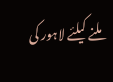ملنے کیلئے لاہور کی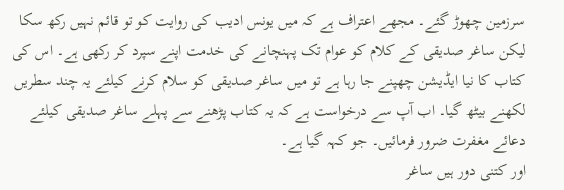سرزمین چھوڑ گئے۔ مجھے اعتراف ہے کہ میں یونس ادیب کی روایت کو تو قائم نہیں رکھ سکا لیکن ساغر صدیقی کے کلام کو عوام تک پہنچانے کی خدمت اپنے سپرد کر رکھی ہے۔ اس کی کتاب کا نیا ایڈیشن چھپنے جا رہا ہے تو میں ساغر صدیقی کو سلام کرنے کیلئے یہ چند سطریں لکھنے بیٹھ گیا۔ اب آپ سے درخواست ہے کہ یہ کتاب پڑھنے سے پہلے ساغر صدیقی کیلئے دعائے مغفرت ضرور فرمائیں۔ جو کہہ گیا ہے۔
اور کتنی دور ہیں ساغر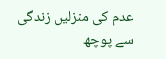عدم کی منزلیں زندگی سے پوچھ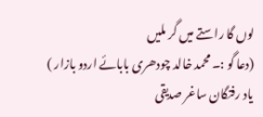لوں گا راستے میں گر ملیں
(دعا گو :۔ محمد خالد چودھری بابائے اردو بازار )
یاد رفتگان ساغر صدیقی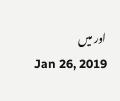اور میں
Jan 26, 2019